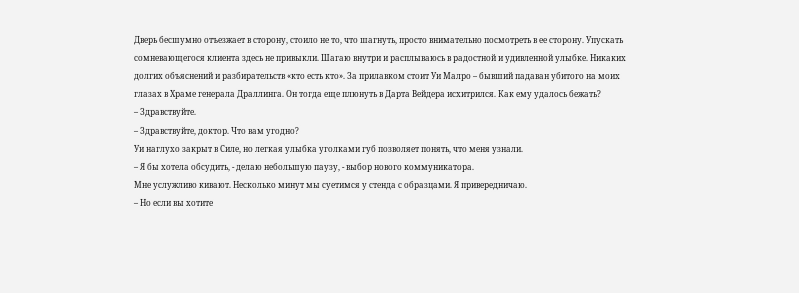Дверь бесшумно отъезжает в сторону, стоило не то, что шагнуть, просто внимательно посмотреть в ее сторону. Упускать сомневающегося клиента здесь не привыкли. Шагаю внутри и расплываюсь в радостной и удивленной улыбке. Никаких долгих объяснений и разбирательств «кто есть кто». За прилавком стоит Уи Малро – бывший падаван убитого на моих глазах в Храме генерала Драллинга. Он тогда еще плюнуть в Дарта Вейдера исхитрился. Как ему удалось бежать?
– Здравствуйте.
– Здравствуйте, доктор. Что вам угодно?
Уи наглухо закрыт в Силе, но легкая улыбка уголками губ позволяет понять, что меня узнали.
– Я бы хотела обсудить, - делаю небольшую паузу, - выбор нового коммуникатора.
Мне услужливо кивают. Несколько минут мы суетимся у стенда с образцами. Я привередничаю.
– Но если вы хотите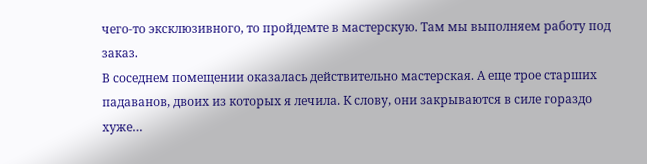чего-то эксклюзивного, то пройдемте в мастерскую. Там мы выполняем работу под заказ.
В соседнем помещении оказалась действительно мастерская. А еще трое старших падаванов, двоих из которых я лечила. К слову, они закрываются в силе гораздо хуже…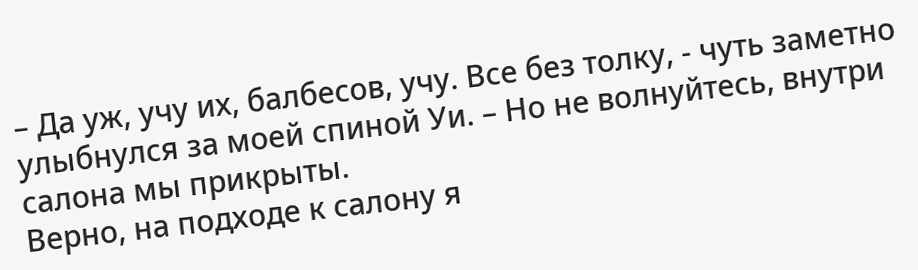– Да уж, учу их, балбесов, учу. Все без толку, - чуть заметно улыбнулся за моей спиной Уи. – Но не волнуйтесь, внутри салона мы прикрыты.
Верно, на подходе к салону я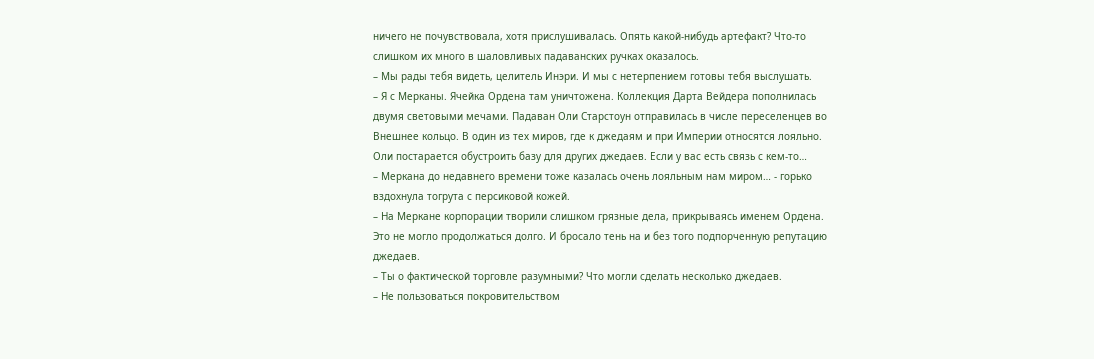ничего не почувствовала, хотя прислушивалась. Опять какой-нибудь артефакт? Что-то слишком их много в шаловливых падаванских ручках оказалось.
– Мы рады тебя видеть, целитель Инэри. И мы с нетерпением готовы тебя выслушать.
– Я с Мерканы. Ячейка Ордена там уничтожена. Коллекция Дарта Вейдера пополнилась двумя световыми мечами. Падаван Оли Старстоун отправилась в числе переселенцев во Внешнее кольцо. В один из тех миров, где к джедаям и при Империи относятся лояльно. Оли постарается обустроить базу для других джедаев. Если у вас есть связь с кем-то…
– Меркана до недавнего времени тоже казалась очень лояльным нам миром… - горько вздохнула тогрута с персиковой кожей.
– На Меркане корпорации творили слишком грязные дела, прикрываясь именем Ордена. Это не могло продолжаться долго. И бросало тень на и без того подпорченную репутацию джедаев.
– Ты о фактической торговле разумными? Что могли сделать несколько джедаев.
– Не пользоваться покровительством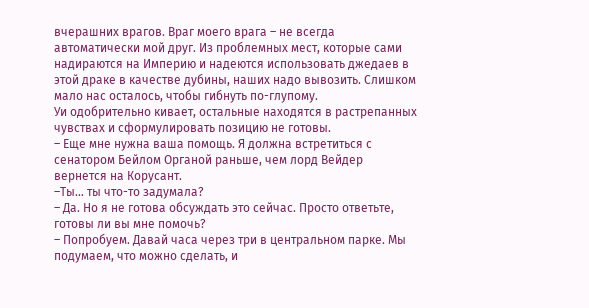вчерашних врагов. Враг моего врага – не всегда автоматически мой друг. Из проблемных мест, которые сами надираются на Империю и надеются использовать джедаев в этой драке в качестве дубины, наших надо вывозить. Слишком мало нас осталось, чтобы гибнуть по-глупому.
Уи одобрительно кивает, остальные находятся в растрепанных чувствах и сформулировать позицию не готовы.
– Еще мне нужна ваша помощь. Я должна встретиться с сенатором Бейлом Органой раньше, чем лорд Вейдер вернется на Корусант.
–Ты… ты что-то задумала?
– Да. Но я не готова обсуждать это сейчас. Просто ответьте, готовы ли вы мне помочь?
– Попробуем. Давай часа через три в центральном парке. Мы подумаем, что можно сделать, и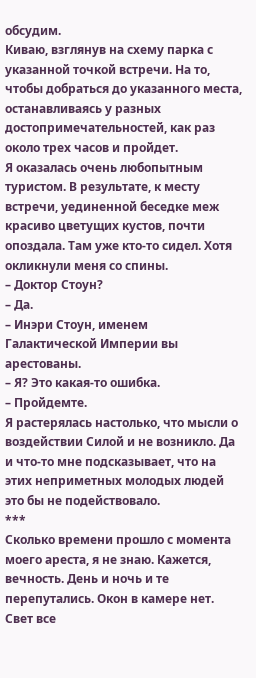обсудим.
Киваю, взглянув на схему парка с указанной точкой встречи. На то, чтобы добраться до указанного места, останавливаясь у разных достопримечательностей, как раз около трех часов и пройдет.
Я оказалась очень любопытным туристом. В результате, к месту встречи, уединенной беседке меж красиво цветущих кустов, почти опоздала. Там уже кто-то сидел. Хотя окликнули меня со спины.
– Доктор Стоун?
– Да.
– Инэри Стоун, именем Галактической Империи вы арестованы.
– Я? Это какая-то ошибка.
– Пройдемте.
Я растерялась настолько, что мысли о воздействии Силой и не возникло. Да и что-то мне подсказывает, что на этих неприметных молодых людей это бы не подействовало.
***
Сколько времени прошло с момента моего ареста, я не знаю. Кажется, вечность. День и ночь и те перепутались. Окон в камере нет. Свет все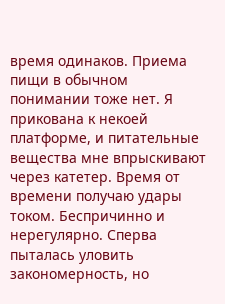время одинаков. Приема пищи в обычном понимании тоже нет. Я прикована к некоей платформе, и питательные вещества мне впрыскивают через катетер. Время от времени получаю удары током. Беспричинно и нерегулярно. Сперва пыталась уловить закономерность, но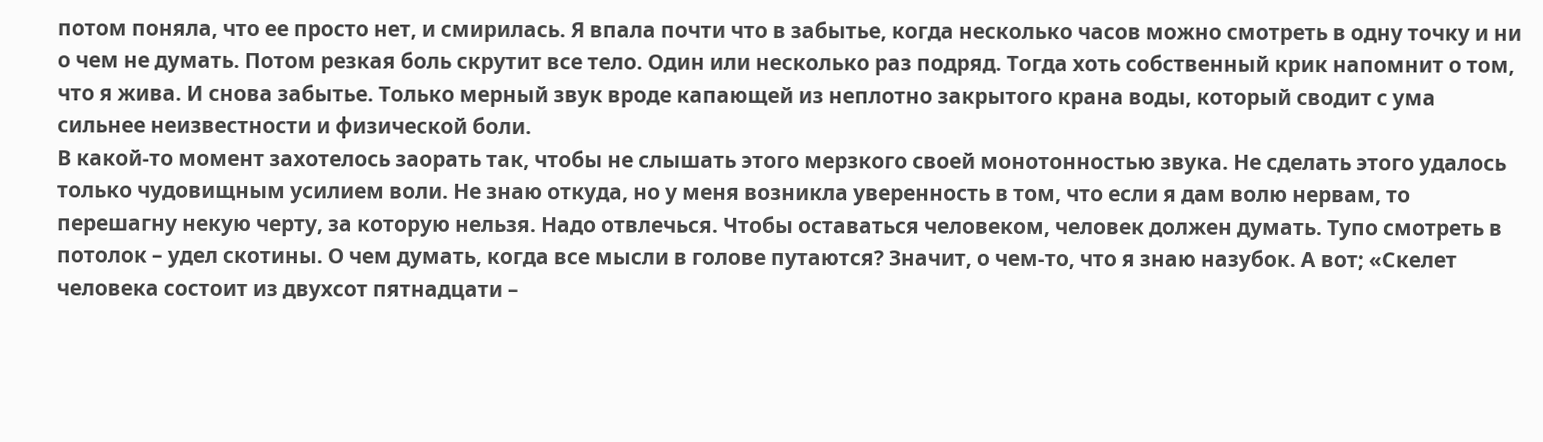потом поняла, что ее просто нет, и смирилась. Я впала почти что в забытье, когда несколько часов можно смотреть в одну точку и ни о чем не думать. Потом резкая боль скрутит все тело. Один или несколько раз подряд. Тогда хоть собственный крик напомнит о том, что я жива. И снова забытье. Только мерный звук вроде капающей из неплотно закрытого крана воды, который сводит с ума сильнее неизвестности и физической боли.
В какой-то момент захотелось заорать так, чтобы не слышать этого мерзкого своей монотонностью звука. Не сделать этого удалось только чудовищным усилием воли. Не знаю откуда, но у меня возникла уверенность в том, что если я дам волю нервам, то перешагну некую черту, за которую нельзя. Надо отвлечься. Чтобы оставаться человеком, человек должен думать. Тупо смотреть в потолок – удел скотины. О чем думать, когда все мысли в голове путаются? Значит, о чем-то, что я знаю назубок. А вот; «Скелет человека состоит из двухсот пятнадцати –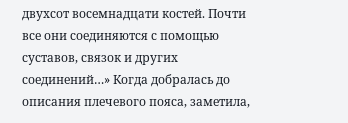двухсот восемнадцати костей. Почти все они соединяются с помощью суставов, связок и других соединений…» Когда добралась до описания плечевого пояса, заметила,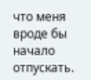что меня вроде бы начало отпускать.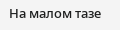На малом тазе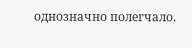однозначно полегчало.